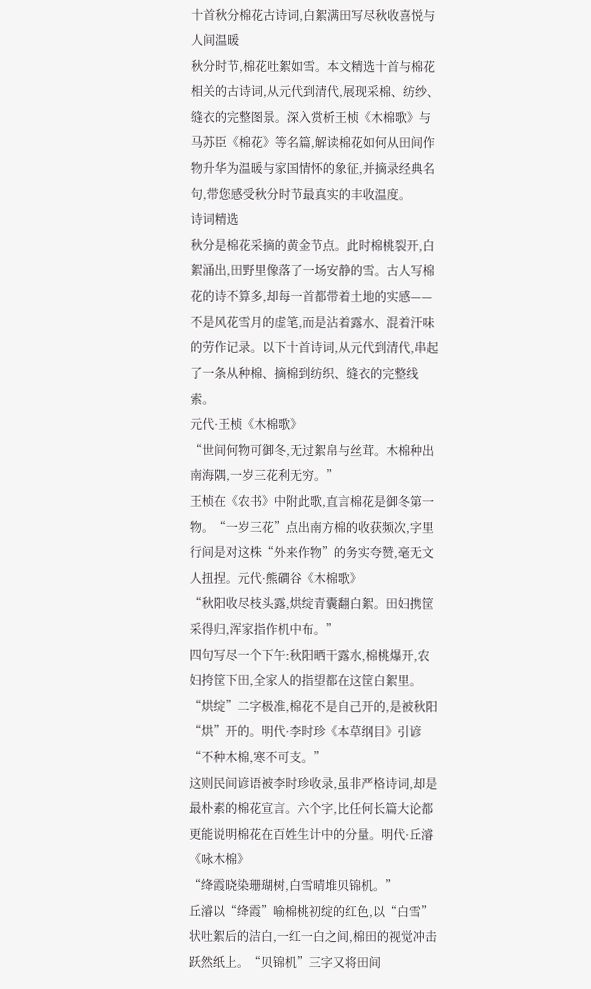十首秋分棉花古诗词,白絮满田写尽秋收喜悦与人间温暖
秋分时节,棉花吐絮如雪。本文精选十首与棉花相关的古诗词,从元代到清代,展现采棉、纺纱、缝衣的完整图景。深入赏析王桢《木棉歌》与马苏臣《棉花》等名篇,解读棉花如何从田间作物升华为温暖与家国情怀的象征,并摘录经典名句,带您感受秋分时节最真实的丰收温度。
诗词精选
秋分是棉花采摘的黄金节点。此时棉桃裂开,白絮涌出,田野里像落了一场安静的雪。古人写棉花的诗不算多,却每一首都带着土地的实感——不是风花雪月的虚笔,而是沾着露水、混着汗味的劳作记录。以下十首诗词,从元代到清代,串起了一条从种棉、摘棉到纺织、缝衣的完整线索。
元代·王桢《木棉歌》
“世间何物可御冬,无过絮帛与丝茸。木棉种出南海隅,一岁三花利无穷。”
王桢在《农书》中附此歌,直言棉花是御冬第一物。“一岁三花”点出南方棉的收获频次,字里行间是对这株“外来作物”的务实夸赞,毫无文人扭捏。元代·熊磵谷《木棉歌》
“秋阳收尽枝头露,烘绽青囊翻白絮。田妇携筐采得归,浑家指作机中布。”
四句写尽一个下午:秋阳晒干露水,棉桃爆开,农妇挎筐下田,全家人的指望都在这筐白絮里。“烘绽”二字极准,棉花不是自己开的,是被秋阳“烘”开的。明代·李时珍《本草纲目》引谚
“不种木棉,寒不可支。”
这则民间谚语被李时珍收录,虽非严格诗词,却是最朴素的棉花宣言。六个字,比任何长篇大论都更能说明棉花在百姓生计中的分量。明代·丘濬《咏木棉》
“绛霞晓染珊瑚树,白雪晴堆贝锦机。”
丘濬以“绛霞”喻棉桃初绽的红色,以“白雪”状吐絮后的洁白,一红一白之间,棉田的视觉冲击跃然纸上。“贝锦机”三字又将田间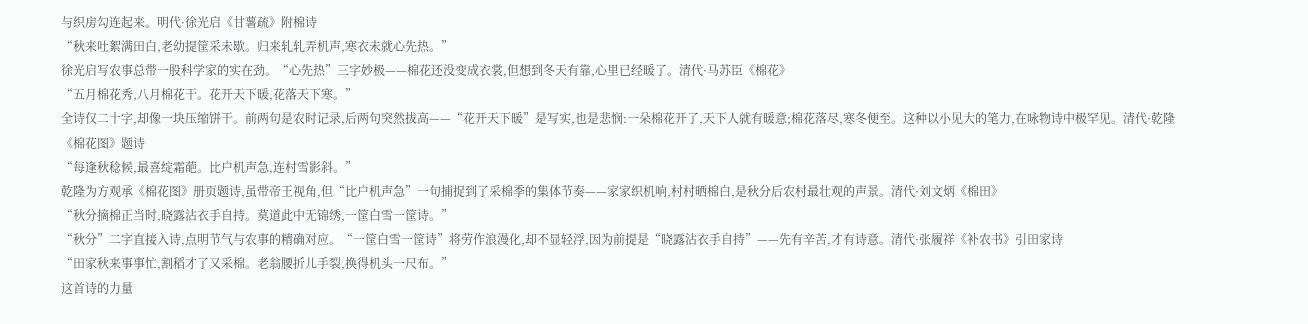与织房勾连起来。明代·徐光启《甘薯疏》附棉诗
“秋来吐絮满田白,老幼提筐采未歇。归来轧轧弄机声,寒衣未就心先热。”
徐光启写农事总带一股科学家的实在劲。“心先热”三字妙极——棉花还没变成衣裳,但想到冬天有靠,心里已经暖了。清代·马苏臣《棉花》
“五月棉花秀,八月棉花干。花开天下暖,花落天下寒。”
全诗仅二十字,却像一块压缩饼干。前两句是农时记录,后两句突然拔高——“花开天下暖”是写实,也是悲悯:一朵棉花开了,天下人就有暖意;棉花落尽,寒冬便至。这种以小见大的笔力,在咏物诗中极罕见。清代·乾隆《棉花图》题诗
“每逢秋稔候,最喜绽霜葩。比户机声急,连村雪影斜。”
乾隆为方观承《棉花图》册页题诗,虽带帝王视角,但“比户机声急”一句捕捉到了采棉季的集体节奏——家家织机响,村村晒棉白,是秋分后农村最壮观的声景。清代·刘文炳《棉田》
“秋分摘棉正当时,晓露沾衣手自持。莫道此中无锦绣,一筐白雪一筐诗。”
“秋分”二字直接入诗,点明节气与农事的精确对应。“一筐白雪一筐诗”将劳作浪漫化,却不显轻浮,因为前提是“晓露沾衣手自持”——先有辛苦,才有诗意。清代·张履祥《补农书》引田家诗
“田家秋来事事忙,割稻才了又采棉。老翁腰折儿手裂,换得机头一尺布。”
这首诗的力量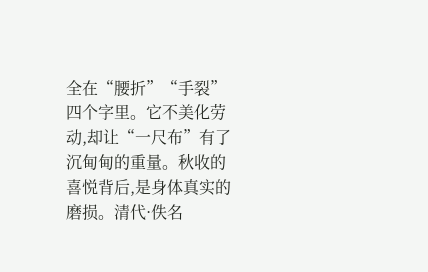全在“腰折”“手裂”四个字里。它不美化劳动,却让“一尺布”有了沉甸甸的重量。秋收的喜悦背后,是身体真实的磨损。清代·佚名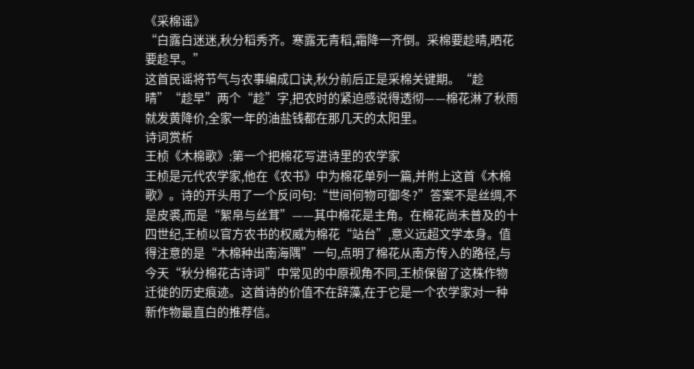《采棉谣》
“白露白迷迷,秋分稻秀齐。寒露无青稻,霜降一齐倒。采棉要趁晴,晒花要趁早。”
这首民谣将节气与农事编成口诀,秋分前后正是采棉关键期。“趁晴”“趁早”两个“趁”字,把农时的紧迫感说得透彻——棉花淋了秋雨就发黄降价,全家一年的油盐钱都在那几天的太阳里。
诗词赏析
王桢《木棉歌》:第一个把棉花写进诗里的农学家
王桢是元代农学家,他在《农书》中为棉花单列一篇,并附上这首《木棉歌》。诗的开头用了一个反问句:“世间何物可御冬?”答案不是丝绸,不是皮裘,而是“絮帛与丝茸”——其中棉花是主角。在棉花尚未普及的十四世纪,王桢以官方农书的权威为棉花“站台”,意义远超文学本身。值得注意的是“木棉种出南海隅”一句,点明了棉花从南方传入的路径,与今天“秋分棉花古诗词”中常见的中原视角不同,王桢保留了这株作物迁徙的历史痕迹。这首诗的价值不在辞藻,在于它是一个农学家对一种新作物最直白的推荐信。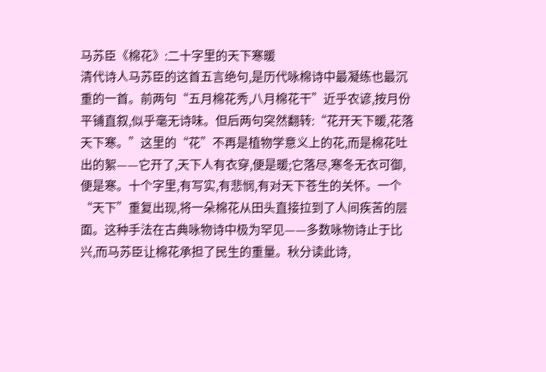马苏臣《棉花》:二十字里的天下寒暖
清代诗人马苏臣的这首五言绝句,是历代咏棉诗中最凝练也最沉重的一首。前两句“五月棉花秀,八月棉花干”近乎农谚,按月份平铺直叙,似乎毫无诗味。但后两句突然翻转:“花开天下暖,花落天下寒。”这里的“花”不再是植物学意义上的花,而是棉花吐出的絮——它开了,天下人有衣穿,便是暖;它落尽,寒冬无衣可御,便是寒。十个字里,有写实,有悲悯,有对天下苍生的关怀。一个“天下”重复出现,将一朵棉花从田头直接拉到了人间疾苦的层面。这种手法在古典咏物诗中极为罕见——多数咏物诗止于比兴,而马苏臣让棉花承担了民生的重量。秋分读此诗,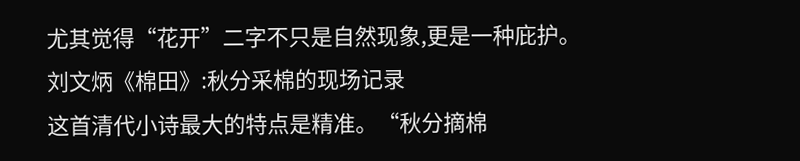尤其觉得“花开”二字不只是自然现象,更是一种庇护。
刘文炳《棉田》:秋分采棉的现场记录
这首清代小诗最大的特点是精准。“秋分摘棉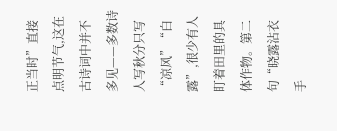正当时”直接点明节气,这在古诗词中并不多见——多数诗人写秋分只写“凉风”“白露”,很少有人盯着田里的具体作物。第二句“晓露沾衣手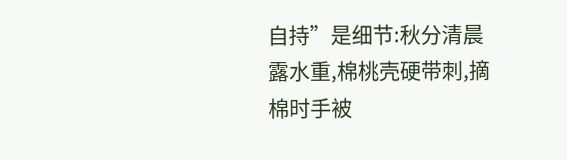自持”是细节:秋分清晨露水重,棉桃壳硬带刺,摘棉时手被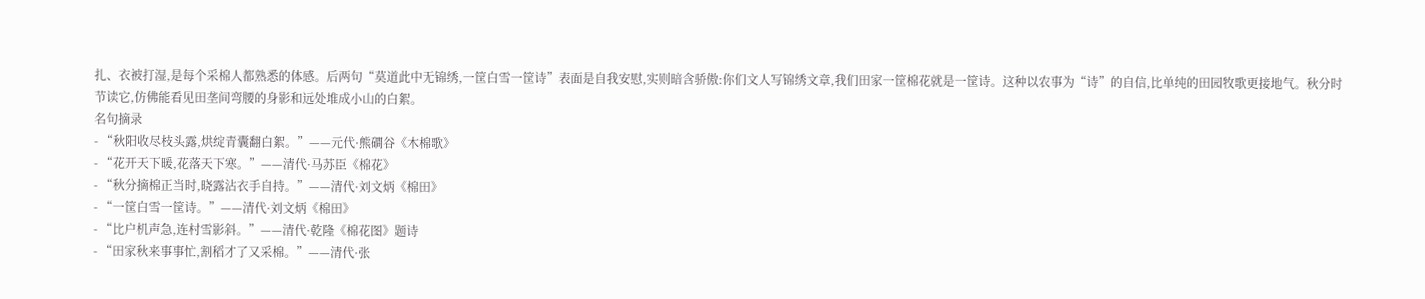扎、衣被打湿,是每个采棉人都熟悉的体感。后两句“莫道此中无锦绣,一筐白雪一筐诗”表面是自我安慰,实则暗含骄傲:你们文人写锦绣文章,我们田家一筐棉花就是一筐诗。这种以农事为“诗”的自信,比单纯的田园牧歌更接地气。秋分时节读它,仿佛能看见田垄间弯腰的身影和远处堆成小山的白絮。
名句摘录
- “秋阳收尽枝头露,烘绽青囊翻白絮。”——元代·熊磵谷《木棉歌》
- “花开天下暖,花落天下寒。”——清代·马苏臣《棉花》
- “秋分摘棉正当时,晓露沾衣手自持。”——清代·刘文炳《棉田》
- “一筐白雪一筐诗。”——清代·刘文炳《棉田》
- “比户机声急,连村雪影斜。”——清代·乾隆《棉花图》题诗
- “田家秋来事事忙,割稻才了又采棉。”——清代·张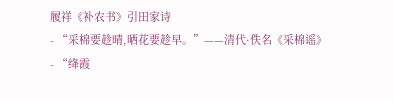履祥《补农书》引田家诗
- “采棉要趁晴,晒花要趁早。”——清代·佚名《采棉谣》
- “绛霞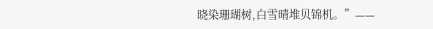晓染珊瑚树,白雪晴堆贝锦机。”——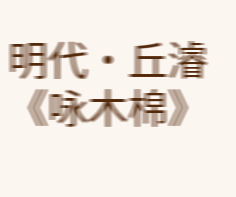明代·丘濬《咏木棉》